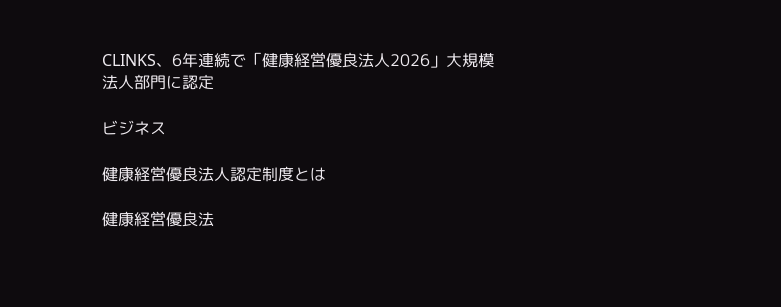CLINKS、6年連続で「健康経営優良法人2026」大規模法人部門に認定

ビジネス

健康経営優良法人認定制度とは

健康経営優良法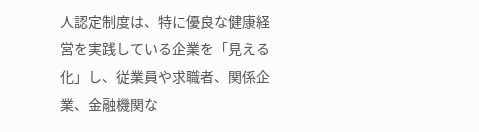人認定制度は、特に優良な健康経営を実践している企業を「見える化」し、従業員や求職者、関係企業、金融機関な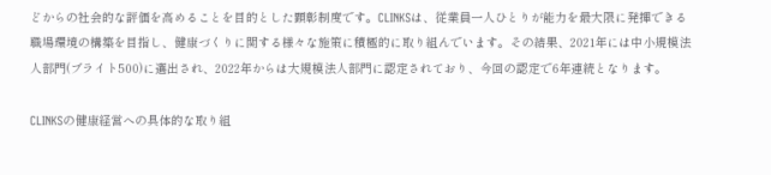どからの社会的な評価を高めることを目的とした顕彰制度です。CLINKSは、従業員一人ひとりが能力を最大限に発揮できる職場環境の構築を目指し、健康づくりに関する様々な施策に積極的に取り組んでいます。その結果、2021年には中小規模法人部門(ブライト500)に選出され、2022年からは大規模法人部門に認定されており、今回の認定で6年連続となります。

CLINKSの健康経営への具体的な取り組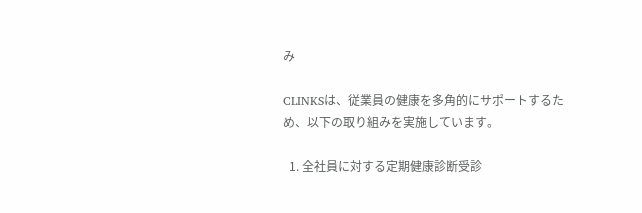み

CLINKSは、従業員の健康を多角的にサポートするため、以下の取り組みを実施しています。

  1. 全社員に対する定期健康診断受診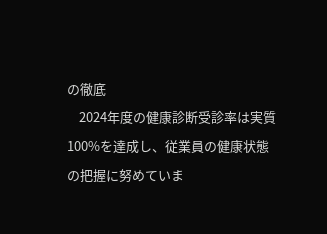の徹底
    2024年度の健康診断受診率は実質100%を達成し、従業員の健康状態の把握に努めていま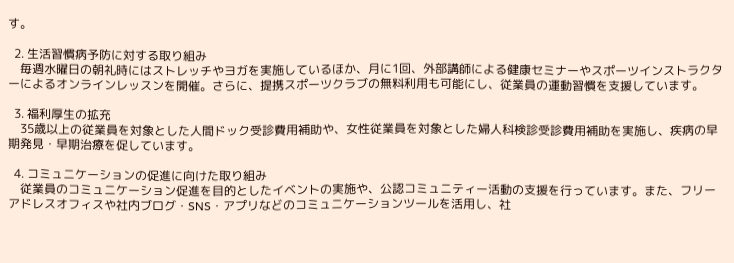す。

  2. 生活習慣病予防に対する取り組み
    毎週水曜日の朝礼時にはストレッチやヨガを実施しているほか、月に1回、外部講師による健康セミナーやスポーツインストラクターによるオンラインレッスンを開催。さらに、提携スポーツクラブの無料利用も可能にし、従業員の運動習慣を支援しています。

  3. 福利厚生の拡充
    35歳以上の従業員を対象とした人間ドック受診費用補助や、女性従業員を対象とした婦人科検診受診費用補助を実施し、疾病の早期発見・早期治療を促しています。

  4. コミュニケーションの促進に向けた取り組み
    従業員のコミュニケーション促進を目的としたイベントの実施や、公認コミュニティー活動の支援を行っています。また、フリーアドレスオフィスや社内ブログ・SNS・アプリなどのコミュニケーションツールを活用し、社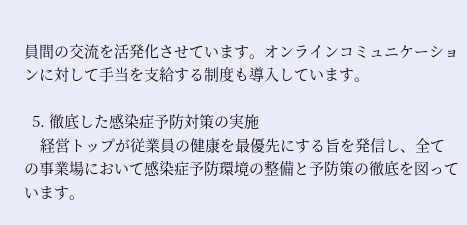員間の交流を活発化させています。オンラインコミュニケーションに対して手当を支給する制度も導入しています。

  5. 徹底した感染症予防対策の実施
    経営トップが従業員の健康を最優先にする旨を発信し、全ての事業場において感染症予防環境の整備と予防策の徹底を図っています。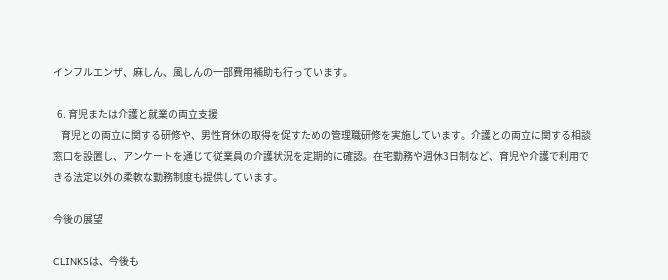インフルエンザ、麻しん、風しんの一部費用補助も行っています。

  6. 育児または介護と就業の両立支援
    育児との両立に関する研修や、男性育休の取得を促すための管理職研修を実施しています。介護との両立に関する相談窓口を設置し、アンケートを通じて従業員の介護状況を定期的に確認。在宅勤務や週休3日制など、育児や介護で利用できる法定以外の柔軟な勤務制度も提供しています。

今後の展望

CLINKSは、今後も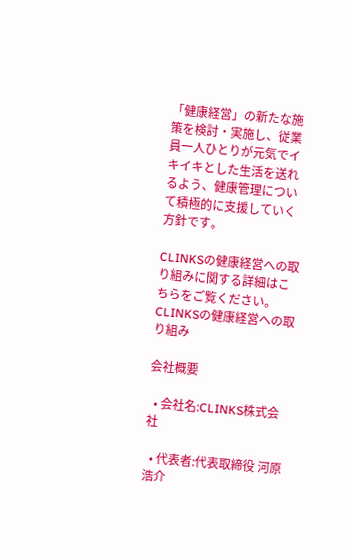「健康経営」の新たな施策を検討・実施し、従業員一人ひとりが元気でイキイキとした生活を送れるよう、健康管理について積極的に支援していく方針です。

CLINKSの健康経営への取り組みに関する詳細はこちらをご覧ください。
CLINKSの健康経営への取り組み

会社概要

  • 会社名:CLINKS株式会社

  • 代表者:代表取締役 河原浩介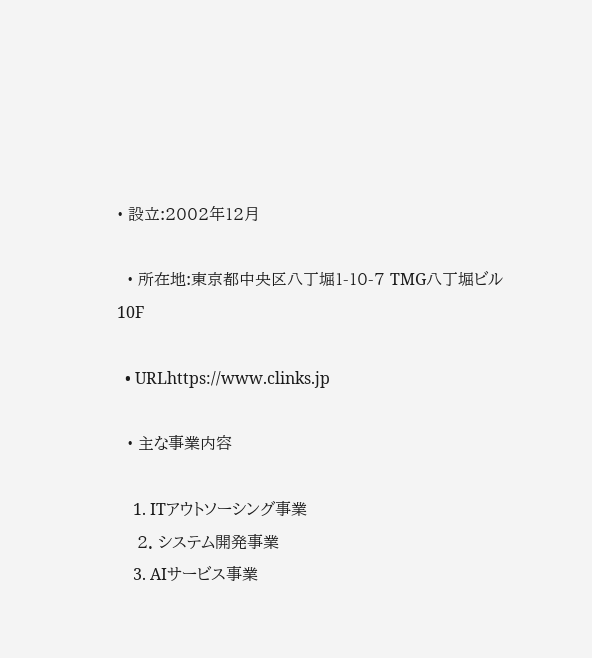• 設立:2002年12月

  • 所在地:東京都中央区八丁堀1-10-7 TMG八丁堀ビル10F

  • URLhttps://www.clinks.jp

  • 主な事業内容

    1. ITアウトソーシング事業
    2. システム開発事業
    3. AIサービス事業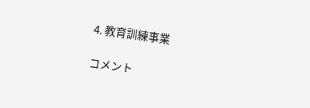4. 教育訓練事業

コメント